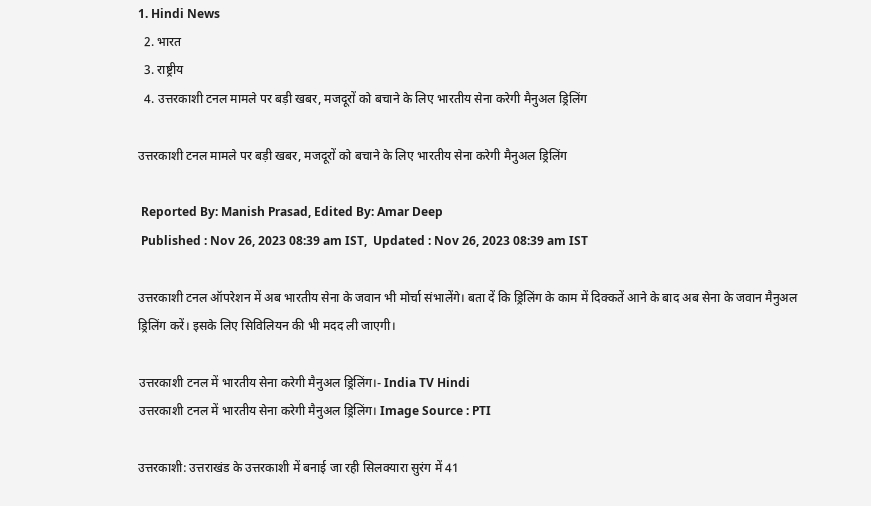1. Hindi News
  2. भारत
  3. राष्ट्रीय
  4. उत्तरकाशी टनल मामले पर बड़ी खबर, मजदूरों को बचाने के लिए भारतीय सेना करेगी मैनुअल ड्रिलिंग

उत्तरकाशी टनल मामले पर बड़ी खबर, मजदूरों को बचाने के लिए भारतीय सेना करेगी मैनुअल ड्रिलिंग

 Reported By: Manish Prasad, Edited By: Amar Deep
 Published : Nov 26, 2023 08:39 am IST,  Updated : Nov 26, 2023 08:39 am IST

उत्तरकाशी टनल ऑपरेशन में अब भारतीय सेना के जवान भी मोर्चा संभालेंगे। बता दें कि ड्रिलिंग के काम में दिक्कतें आने के बाद अब सेना के जवान मैनुअल ड्रिलिंग करें। इसके लिए सिविलियन की भी मदद ली जाएगी।

उत्तरकाशी टनल में भारतीय सेना करेगी मैनुअल ड्रिलिंग।- India TV Hindi
उत्तरकाशी टनल में भारतीय सेना करेगी मैनुअल ड्रिलिंग। Image Source : PTI

उत्तरकाशी: उत्तराखंड के उत्तरकाशी में बनाई जा रही सिलक्यारा सुरंग में 41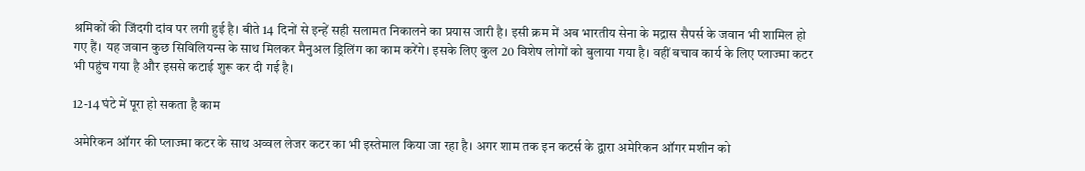श्रमिकों की जिंदगी दांव पर लगी हुई है। बीते 14 दिनों से इन्हें सही सलामत निकालने का प्रयास जारी है। इसी क्रम में अब भारतीय सेना के मद्रास सैपर्स के जवान भी शामिल हो गए हैं। यह जवान कुछ सिविलियन्स के साथ मिलकर मैनुअल ड्रिलिंग का काम करेंगे। इसके लिए कुल 20 विशेष लोगों को बुलाया गया है। वहीं बचाव कार्य के लिए प्लाज्मा कटर भी पहुंच गया है और इससे कटाई शुरू कर दी गई है।

12-14 घंटे में पूरा हो सकता है काम

अमेरिकन ऑगर की प्लाज्मा कटर के साथ अव्वल लेजर कटर का भी इस्तेमाल किया जा रहा है। अगर शाम तक इन कटर्स के द्वारा अमेरिकन ऑगर मशीन को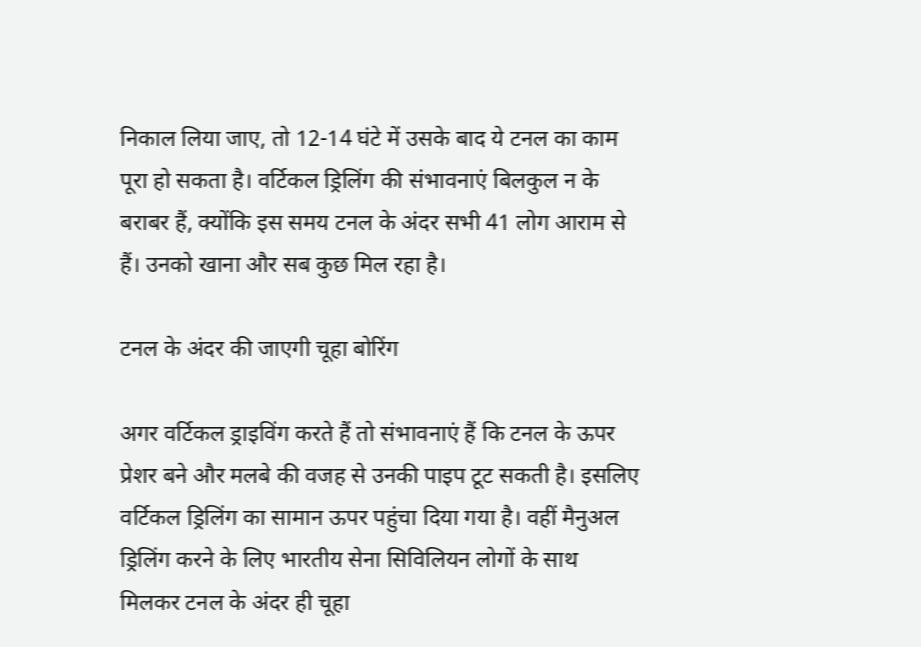निकाल लिया जाए, तो 12-14 घंटे में उसके बाद ये टनल का काम पूरा हो सकता है। वर्टिकल ड्रिलिंग की संभावनाएं बिलकुल न के बराबर हैं, क्योंकि इस समय टनल के अंदर सभी 41 लोग आराम से हैं। उनको खाना और सब कुछ मिल रहा है।

टनल के अंदर की जाएगी चूहा बोरिंग

अगर वर्टिकल ड्राइविंग करते हैं तो संभावनाएं हैं कि टनल के ऊपर प्रेशर बने और मलबे की वजह से उनकी पाइप टूट सकती है। इसलिए वर्टिकल ड्रिलिंग का सामान ऊपर पहुंचा दिया गया है। वहीं मैनुअल ड्रिलिंग करने के लिए भारतीय सेना सिविलियन लोगों के साथ मिलकर टनल के अंदर ही चूहा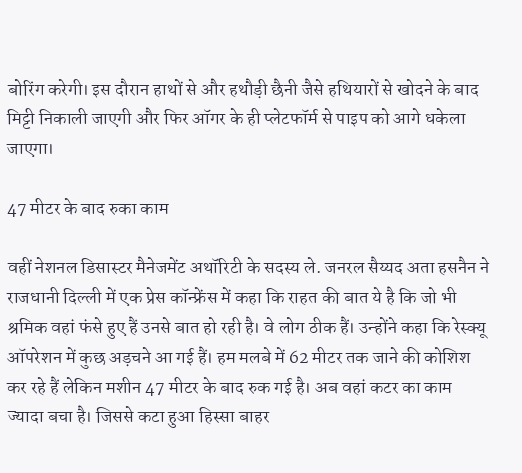बोरिंग करेगी। इस दौरान हाथों से और हथौड़ी छैनी जैसे हथियारों से खोदने के बाद मिट्टी निकाली जाएगी और फिर ऑगर के ही प्लेटफॉर्म से पाइप को आगे धकेला जाएगा।

47 मीटर के बाद रुका काम

वहीं नेशनल डिसास्टर मैनेजमेंट अथॉरिटी के सदस्य ले. जनरल सैय्यद अता हसनैन ने राजधानी दिल्ली में एक प्रेस कॉन्फ्रेंस में कहा कि राहत की बात ये है कि जो भी श्रमिक वहां फंसे हुए हैं उनसे बात हो रही है। वे लोग ठीक हैं। उन्होंने कहा कि रेस्क्यू ऑपरेशन में कुछ अड़चने आ गई हैं। हम मलबे में 62 मीटर तक जाने की कोशिश कर रहे हैं लेकिन मशीन 47 मीटर के बाद रुक गई है। अब वहां कटर का काम ज्यादा बचा है। जिससे कटा हुआ हिस्सा बाहर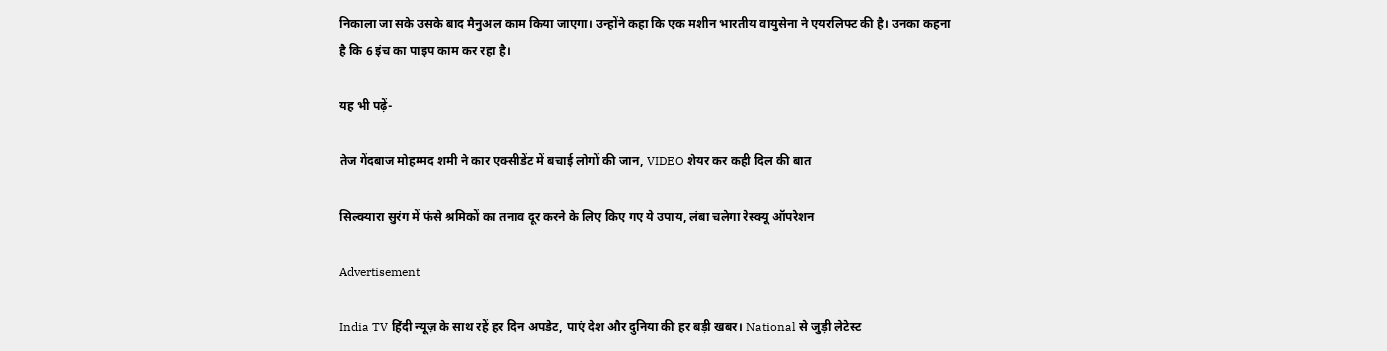निकाला जा सके उसके बाद मैनुअल काम किया जाएगा। उन्होंने कहा कि एक मशीन भारतीय वायुसेना ने एयरलिफ्ट की है। उनका कहना है कि 6 इंच का पाइप काम कर रहा है।

यह भी पढ़ें-

तेज गेंदबाज मोहम्मद शमी ने कार एक्सीडेंट में बचाई लोगों की जान, VIDEO शेयर कर कही दिल की बात

सिल्क्यारा सुरंग में फंसे श्रमिकों का तनाव दूर करने के लिए किए गए ये उपाय, लंबा चलेगा रेस्क्यू ऑपरेशन

Advertisement

India TV हिंदी न्यूज़ के साथ रहें हर दिन अपडेट, पाएं देश और दुनिया की हर बड़ी खबर। National से जुड़ी लेटेस्ट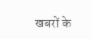खबरों के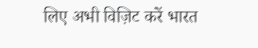लिए अभी विज़िट करें भारत